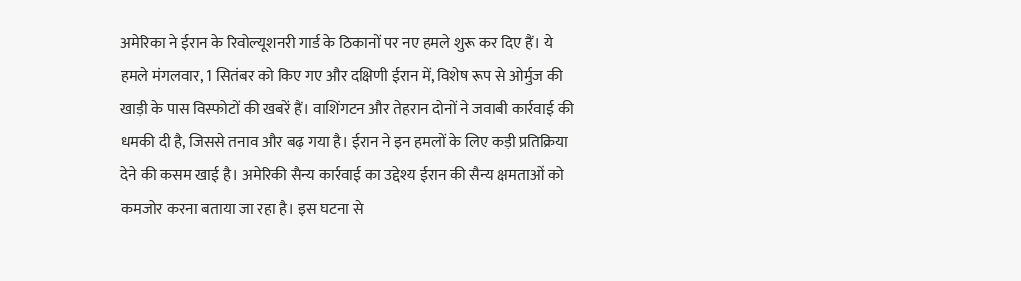अमेरिका ने ईरान के रिवोल्यूशनरी गार्ड के ठिकानों पर नए हमले शुरू कर दिए हैं। ये हमले मंगलवार, 1 सितंबर को किए गए और दक्षिणी ईरान में, विशेष रूप से ओर्मुज की खाड़ी के पास विस्फोटों की खबरें हैं। वाशिंगटन और तेहरान दोनों ने जवाबी कार्रवाई की धमकी दी है, जिससे तनाव और बढ़ गया है। ईरान ने इन हमलों के लिए कड़ी प्रतिक्रिया देने की कसम खाई है। अमेरिकी सैन्य कार्रवाई का उद्देश्य ईरान की सैन्य क्षमताओं को कमजोर करना बताया जा रहा है। इस घटना से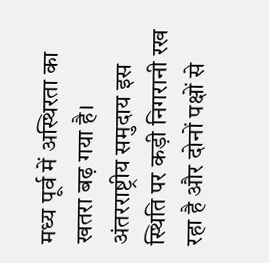मध्य पूर्व में अस्थिरता का खतरा बढ़ गया है। अंतरराष्ट्रीय समुदाय इस स्थिति पर कड़ी निगरानी रख रहा है और दोनों पक्षों से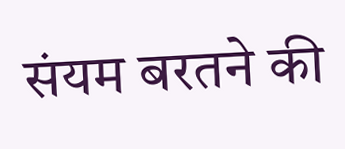संयम बरतने की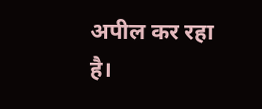अपील कर रहा है।